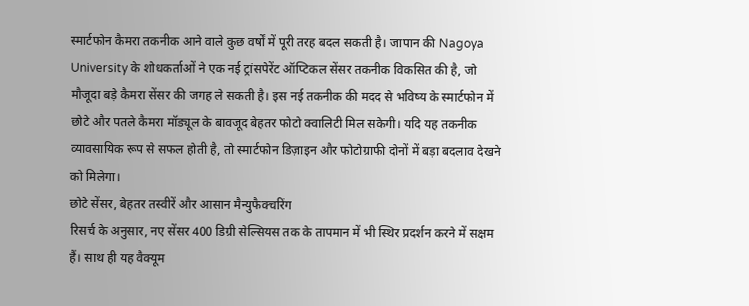स्मार्टफोन कैमरा तकनीक आने वाले कुछ वर्षों में पूरी तरह बदल सकती है। जापान की Nagoya University के शोधकर्ताओं ने एक नई ट्रांसपेरेंट ऑप्टिकल सेंसर तकनीक विकसित की है, जो मौजूदा बड़े कैमरा सेंसर की जगह ले सकती है। इस नई तकनीक की मदद से भविष्य के स्मार्टफोन में छोटे और पतले कैमरा मॉड्यूल के बावजूद बेहतर फोटो क्वालिटी मिल सकेगी। यदि यह तकनीक व्यावसायिक रूप से सफल होती है, तो स्मार्टफोन डिज़ाइन और फोटोग्राफी दोनों में बड़ा बदलाव देखने को मिलेगा।
छोटे सेंसर, बेहतर तस्वीरें और आसान मैन्युफैक्चरिंग
रिसर्च के अनुसार, नए सेंसर 400 डिग्री सेल्सियस तक के तापमान में भी स्थिर प्रदर्शन करने में सक्षम हैं। साथ ही यह वैक्यूम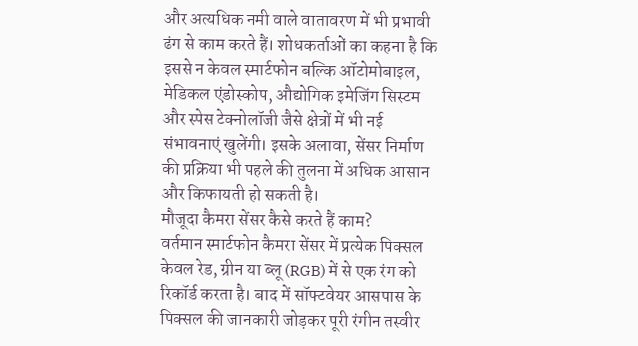और अत्यधिक नमी वाले वातावरण में भी प्रभावी ढंग से काम करते हैं। शोधकर्ताओं का कहना है कि इससे न केवल स्मार्टफोन बल्कि ऑटोमोबाइल, मेडिकल एंडोस्कोप, औद्योगिक इमेजिंग सिस्टम और स्पेस टेक्नोलॉजी जैसे क्षेत्रों में भी नई संभावनाएं खुलेंगी। इसके अलावा, सेंसर निर्माण की प्रक्रिया भी पहले की तुलना में अधिक आसान और किफायती हो सकती है।
मौजूदा कैमरा सेंसर कैसे करते हैं काम?
वर्तमान स्मार्टफोन कैमरा सेंसर में प्रत्येक पिक्सल केवल रेड, ग्रीन या ब्लू (RGB) में से एक रंग को रिकॉर्ड करता है। बाद में सॉफ्टवेयर आसपास के पिक्सल की जानकारी जोड़कर पूरी रंगीन तस्वीर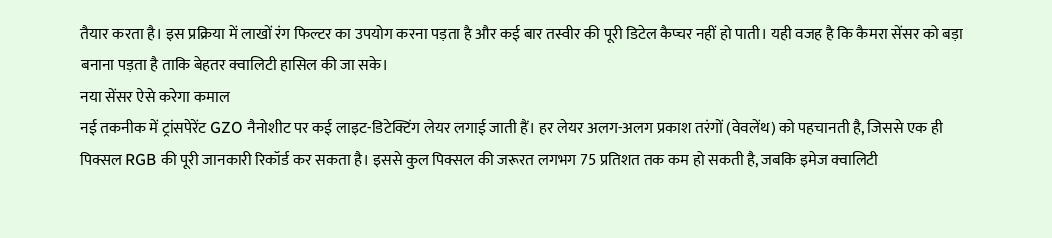तैयार करता है। इस प्रक्रिया में लाखों रंग फिल्टर का उपयोग करना पड़ता है और कई बार तस्वीर की पूरी डिटेल कैप्चर नहीं हो पाती। यही वजह है कि कैमरा सेंसर को बड़ा बनाना पड़ता है ताकि बेहतर क्वालिटी हासिल की जा सके।
नया सेंसर ऐसे करेगा कमाल
नई तकनीक में ट्रांसपेरेंट GZO नैनोशीट पर कई लाइट-डिटेक्टिंग लेयर लगाई जाती हैं। हर लेयर अलग-अलग प्रकाश तरंगों (वेवलेंथ) को पहचानती है, जिससे एक ही पिक्सल RGB की पूरी जानकारी रिकॉर्ड कर सकता है। इससे कुल पिक्सल की जरूरत लगभग 75 प्रतिशत तक कम हो सकती है, जबकि इमेज क्वालिटी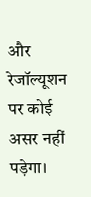और रेजॉल्यूशन पर कोई असर नहीं पड़ेगा।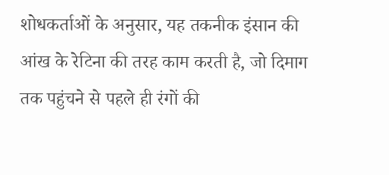शोधकर्ताओं के अनुसार, यह तकनीक इंसान की आंख के रेटिना की तरह काम करती है, जो दिमाग तक पहुंचने से पहले ही रंगों की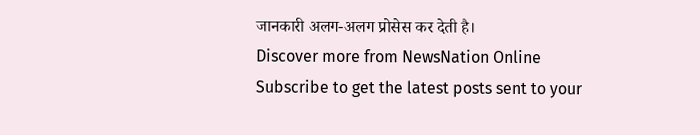जानकारी अलग-अलग प्रोसेस कर देती है।
Discover more from NewsNation Online
Subscribe to get the latest posts sent to your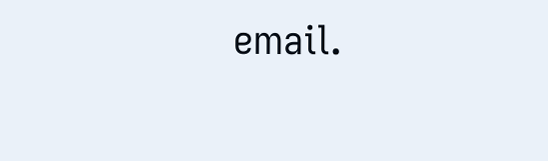email.